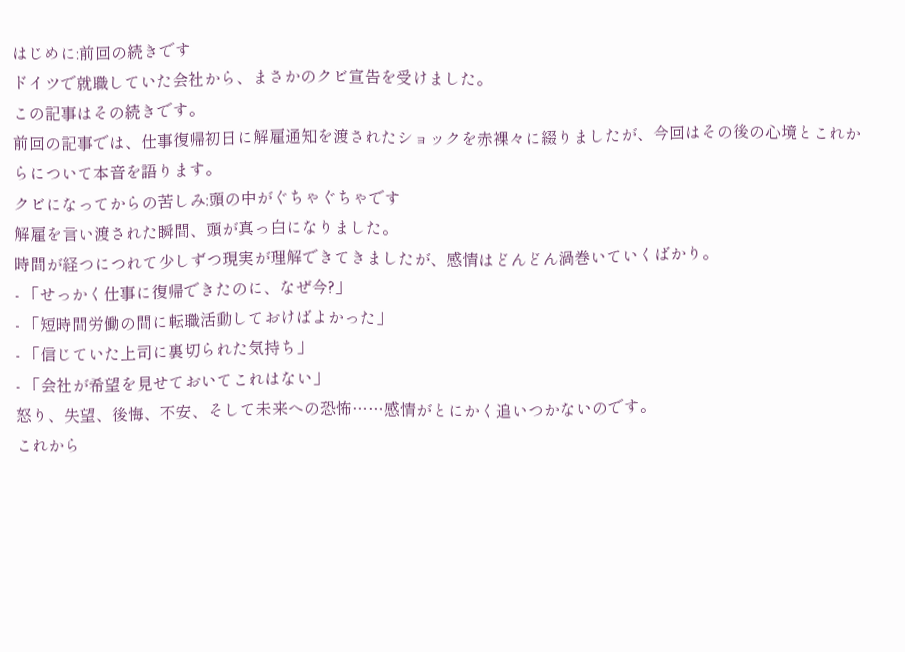はじめに:前回の続きです
ドイツで就職していた会社から、まさかのクビ宣告を受けました。
この記事はその続きです。
前回の記事では、仕事復帰初日に解雇通知を渡されたショックを赤裸々に綴りましたが、今回はその後の心境とこれからについて本音を語ります。
クビになってからの苦しみ:頭の中がぐちゃぐちゃです
解雇を言い渡された瞬間、頭が真っ白になりました。
時間が経つにつれて少しずつ現実が理解できてきましたが、感情はどんどん渦巻いていくばかり。
- 「せっかく仕事に復帰できたのに、なぜ今?」
- 「短時間労働の間に転職活動しておけばよかった」
- 「信じていた上司に裏切られた気持ち」
- 「会社が希望を見せておいてこれはない」
怒り、失望、後悔、不安、そして未来への恐怖……感情がとにかく追いつかないのです。
これから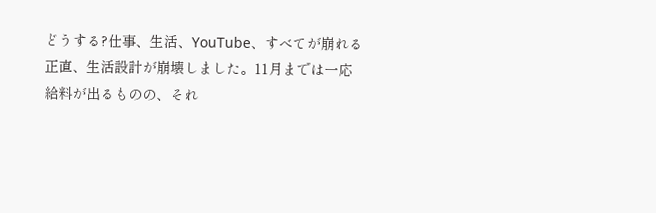どうする?仕事、生活、YouTube、すべてが崩れる
正直、生活設計が崩壊しました。11月までは一応給料が出るものの、それ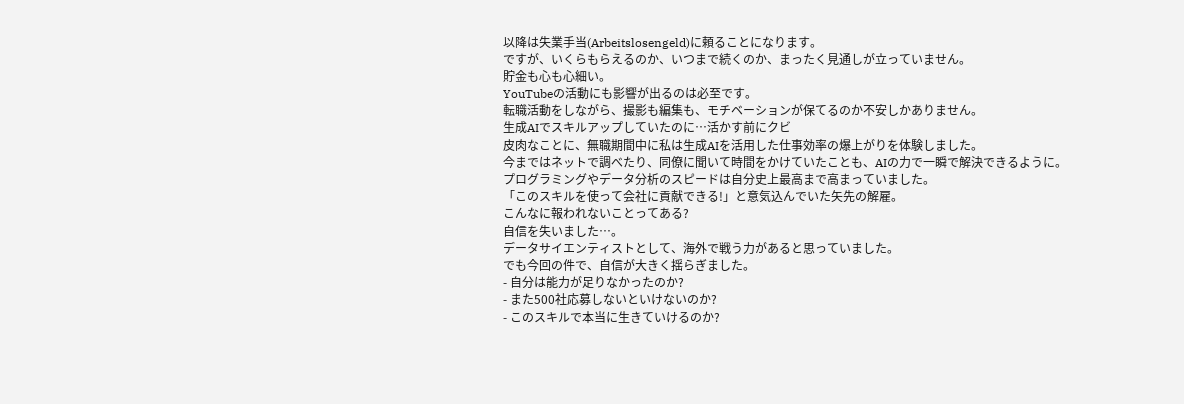以降は失業手当(Arbeitslosengeld)に頼ることになります。
ですが、いくらもらえるのか、いつまで続くのか、まったく見通しが立っていません。
貯金も心も心細い。
YouTubeの活動にも影響が出るのは必至です。
転職活動をしながら、撮影も編集も、モチベーションが保てるのか不安しかありません。
生成AIでスキルアップしていたのに…活かす前にクビ
皮肉なことに、無職期間中に私は生成AIを活用した仕事効率の爆上がりを体験しました。
今まではネットで調べたり、同僚に聞いて時間をかけていたことも、AIの力で一瞬で解決できるように。
プログラミングやデータ分析のスピードは自分史上最高まで高まっていました。
「このスキルを使って会社に貢献できる!」と意気込んでいた矢先の解雇。
こんなに報われないことってある?
自信を失いました…。
データサイエンティストとして、海外で戦う力があると思っていました。
でも今回の件で、自信が大きく揺らぎました。
- 自分は能力が足りなかったのか?
- また500社応募しないといけないのか?
- このスキルで本当に生きていけるのか?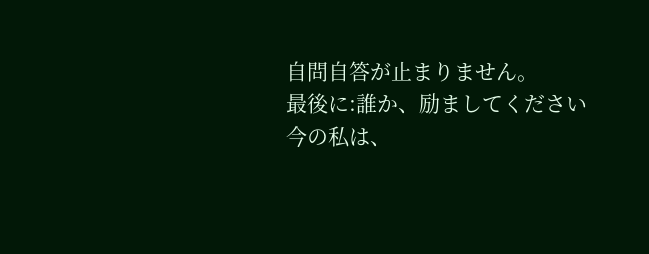自問自答が止まりません。
最後に:誰か、励ましてください
今の私は、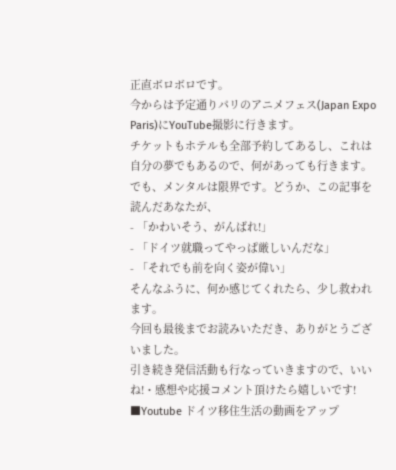正直ボロボロです。
今からは予定通りパリのアニメフェス(Japan Expo Paris)にYouTube撮影に行きます。
チケットもホテルも全部予約してあるし、これは自分の夢でもあるので、何があっても行きます。
でも、メンタルは限界です。どうか、この記事を読んだあなたが、
- 「かわいそう、がんばれ!」
- 「ドイツ就職ってやっぱ厳しいんだな」
- 「それでも前を向く姿が偉い」
そんなふうに、何か感じてくれたら、少し救われます。
今回も最後までお読みいただき、ありがとうございました。
引き続き発信活動も行なっていきますので、いいね!・感想や応援コメント頂けたら嬉しいです!
■Youtube ドイツ移住生活の動画をアップ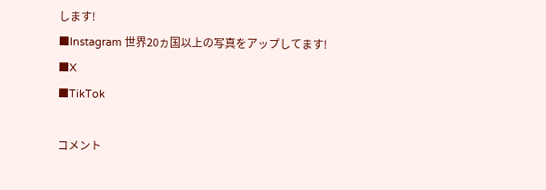します!
■Instagram 世界20ヵ国以上の写真をアップしてます!
■X
■TikTok

コメント